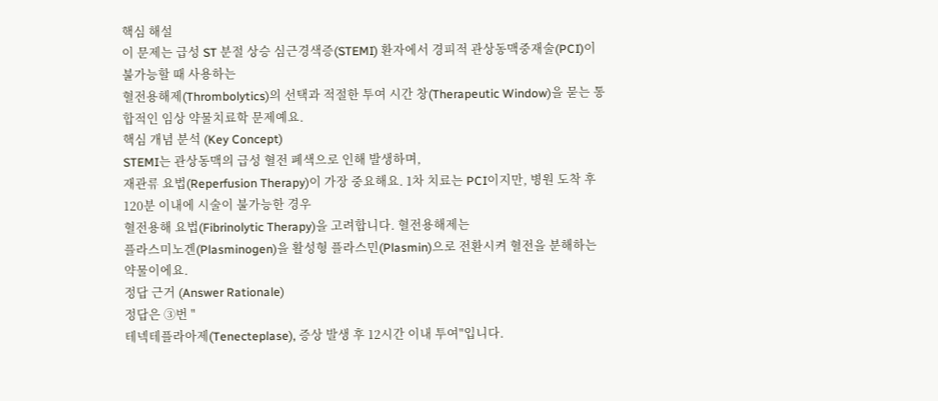핵심 해설
이 문제는 급성 ST 분절 상승 심근경색증(STEMI) 환자에서 경피적 관상동맥중재술(PCI)이 불가능할 때 사용하는
혈전용해제(Thrombolytics)의 선택과 적절한 투여 시간 창(Therapeutic Window)을 묻는 통합적인 임상 약물치료학 문제예요.
핵심 개념 분석 (Key Concept)
STEMI는 관상동맥의 급성 혈전 폐색으로 인해 발생하며,
재관류 요법(Reperfusion Therapy)이 가장 중요해요. 1차 치료는 PCI이지만, 병원 도착 후 120분 이내에 시술이 불가능한 경우
혈전용해 요법(Fibrinolytic Therapy)을 고려합니다. 혈전용해제는
플라스미노겐(Plasminogen)을 활성형 플라스민(Plasmin)으로 전환시켜 혈전을 분해하는 약물이에요.
정답 근거 (Answer Rationale)
정답은 ③번 "
테넥테플라아제(Tenecteplase), 증상 발생 후 12시간 이내 투여"입니다.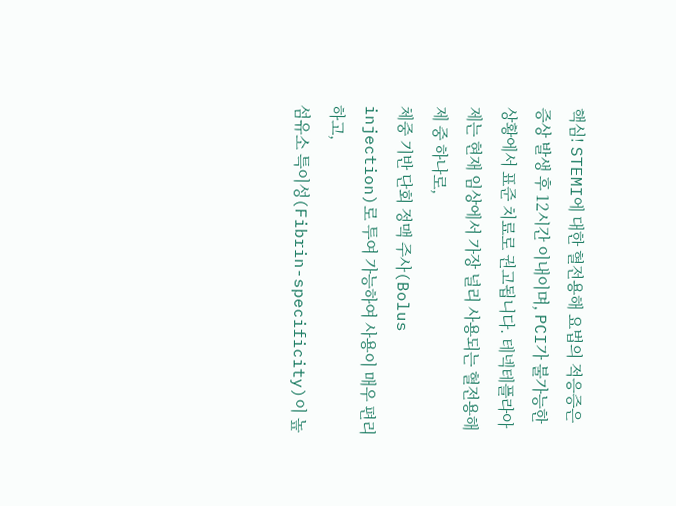핵심! STEMI에 대한 혈전용해 요법의 적응증은
증상 발생 후 12시간 이내이며, PCI가 불가능한 상황에서 표준 치료로 권고됩니다. 테넥테플라아제는 현재 임상에서 가장 널리 사용되는 혈전용해제 중 하나로,
체중 기반 단회 정맥 주사(Bolus injection)로 투여 가능하여 사용이 매우 편리하고,
섬유소 특이성(Fibrin-specificity)이 높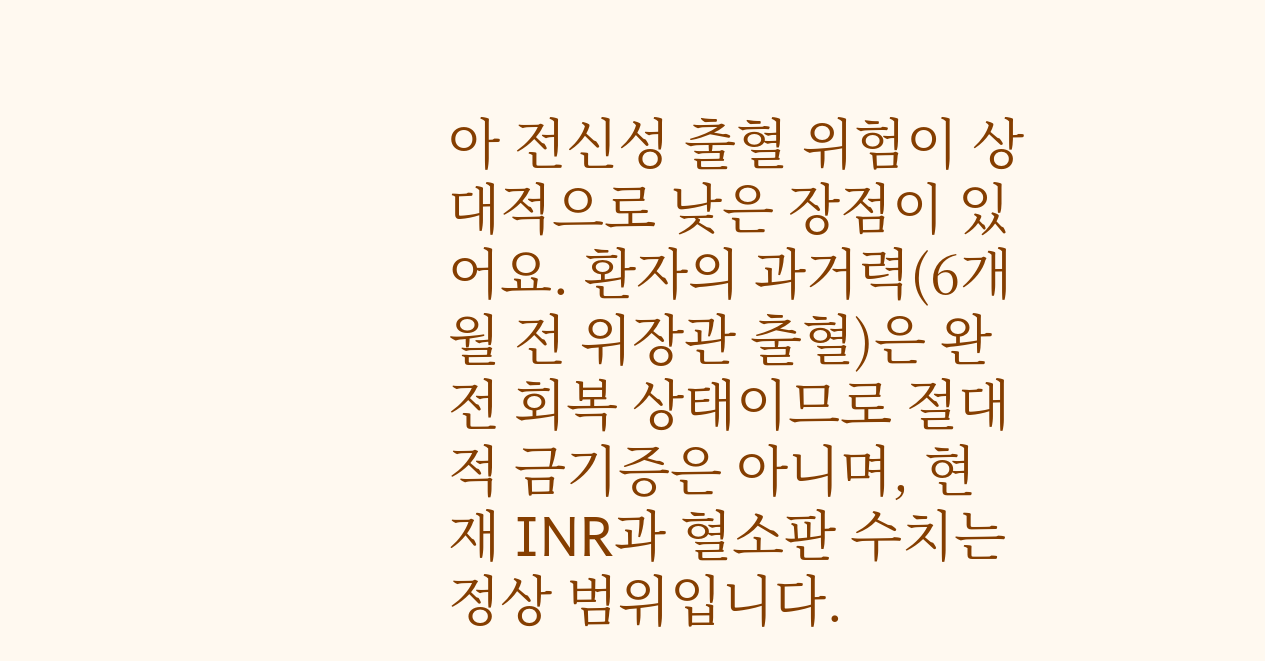아 전신성 출혈 위험이 상대적으로 낮은 장점이 있어요. 환자의 과거력(6개월 전 위장관 출혈)은 완전 회복 상태이므로 절대적 금기증은 아니며, 현재 INR과 혈소판 수치는 정상 범위입니다.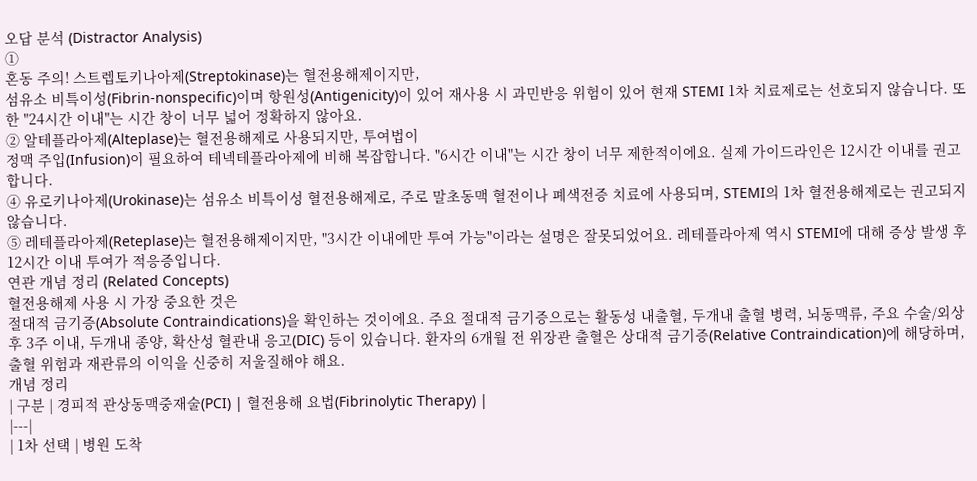오답 분석 (Distractor Analysis)
①
혼동 주의! 스트렙토키나아제(Streptokinase)는 혈전용해제이지만,
섬유소 비특이성(Fibrin-nonspecific)이며 항원성(Antigenicity)이 있어 재사용 시 과민반응 위험이 있어 현재 STEMI 1차 치료제로는 선호되지 않습니다. 또한 "24시간 이내"는 시간 창이 너무 넓어 정확하지 않아요.
② 알테플라아제(Alteplase)는 혈전용해제로 사용되지만, 투여법이
정맥 주입(Infusion)이 필요하여 테넥테플라아제에 비해 복잡합니다. "6시간 이내"는 시간 창이 너무 제한적이에요. 실제 가이드라인은 12시간 이내를 권고합니다.
④ 유로키나아제(Urokinase)는 섬유소 비특이성 혈전용해제로, 주로 말초동맥 혈전이나 폐색전증 치료에 사용되며, STEMI의 1차 혈전용해제로는 권고되지 않습니다.
⑤ 레테플라아제(Reteplase)는 혈전용해제이지만, "3시간 이내에만 투여 가능"이라는 설명은 잘못되었어요. 레테플라아제 역시 STEMI에 대해 증상 발생 후 12시간 이내 투여가 적응증입니다.
연관 개념 정리 (Related Concepts)
혈전용해제 사용 시 가장 중요한 것은
절대적 금기증(Absolute Contraindications)을 확인하는 것이에요. 주요 절대적 금기증으로는 활동성 내출혈, 두개내 출혈 병력, 뇌동맥류, 주요 수술/외상 후 3주 이내, 두개내 종양, 확산성 혈관내 응고(DIC) 등이 있습니다. 환자의 6개월 전 위장관 출혈은 상대적 금기증(Relative Contraindication)에 해당하며, 출혈 위험과 재관류의 이익을 신중히 저울질해야 해요.
개념 정리
| 구분 | 경피적 관상동맥중재술(PCI) | 혈전용해 요법(Fibrinolytic Therapy) |
|---|
| 1차 선택 | 병원 도착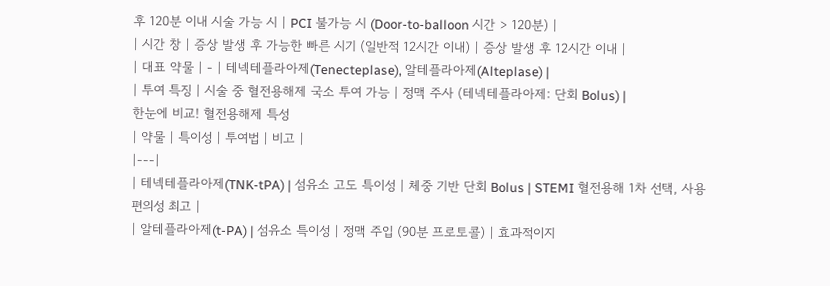후 120분 이내 시술 가능 시 | PCI 불가능 시 (Door-to-balloon 시간 > 120분) |
| 시간 창 | 증상 발생 후 가능한 빠른 시기 (일반적 12시간 이내) | 증상 발생 후 12시간 이내 |
| 대표 약물 | - | 테넥테플라아제(Tenecteplase), 알테플라아제(Alteplase) |
| 투여 특징 | 시술 중 혈전용해제 국소 투여 가능 | 정맥 주사 (테넥테플라아제: 단회 Bolus) |
한눈에 비교! 혈전용해제 특성
| 약물 | 특이성 | 투여법 | 비고 |
|---|
| 테넥테플라아제(TNK-tPA) | 섬유소 고도 특이성 | 체중 기반 단회 Bolus | STEMI 혈전용해 1차 선택, 사용 편의성 최고 |
| 알테플라아제(t-PA) | 섬유소 특이성 | 정맥 주입 (90분 프로토콜) | 효과적이지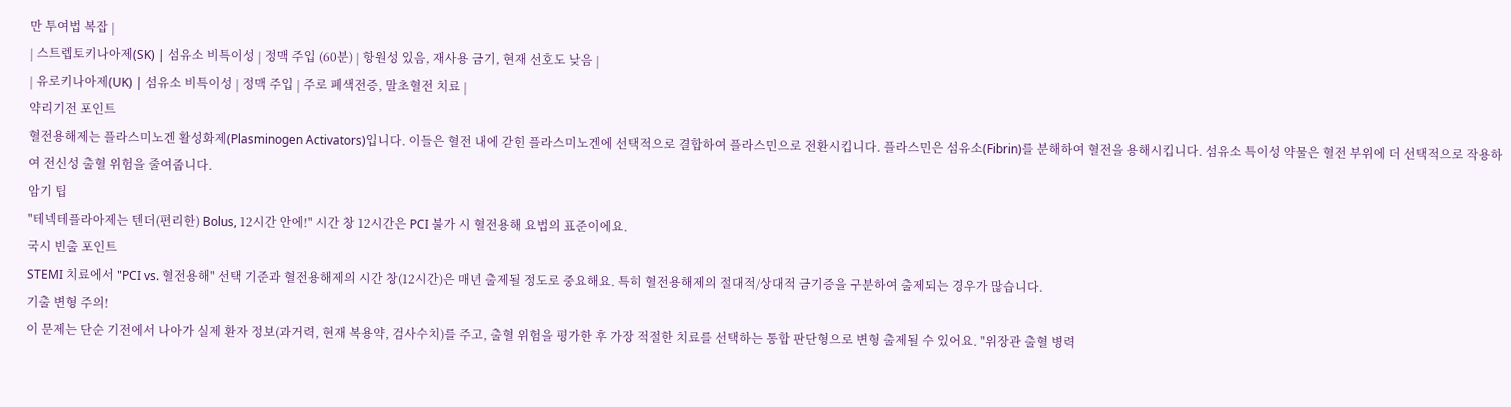만 투여법 복잡 |
| 스트렙토키나아제(SK) | 섬유소 비특이성 | 정맥 주입 (60분) | 항원성 있음, 재사용 금기, 현재 선호도 낮음 |
| 유로키나아제(UK) | 섬유소 비특이성 | 정맥 주입 | 주로 폐색전증, 말초혈전 치료 |
약리기전 포인트
혈전용해제는 플라스미노겐 활성화제(Plasminogen Activators)입니다. 이들은 혈전 내에 갇힌 플라스미노겐에 선택적으로 결합하여 플라스민으로 전환시킵니다. 플라스민은 섬유소(Fibrin)를 분해하여 혈전을 용해시킵니다. 섬유소 특이성 약물은 혈전 부위에 더 선택적으로 작용하여 전신성 출혈 위험을 줄여줍니다.
암기 팁
"테넥테플라아제는 텐더(편리한) Bolus, 12시간 안에!" 시간 창 12시간은 PCI 불가 시 혈전용해 요법의 표준이에요.
국시 빈출 포인트
STEMI 치료에서 "PCI vs. 혈전용해" 선택 기준과 혈전용해제의 시간 창(12시간)은 매년 출제될 정도로 중요해요. 특히 혈전용해제의 절대적/상대적 금기증을 구분하여 출제되는 경우가 많습니다.
기출 변형 주의!
이 문제는 단순 기전에서 나아가 실제 환자 정보(과거력, 현재 복용약, 검사수치)를 주고, 출혈 위험을 평가한 후 가장 적절한 치료를 선택하는 통합 판단형으로 변형 출제될 수 있어요. "위장관 출혈 병력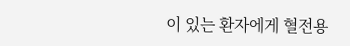이 있는 환자에게 혈전용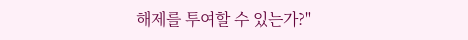해제를 투여할 수 있는가?"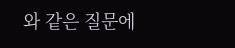와 같은 질문에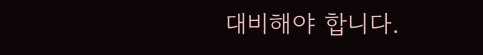대비해야 합니다.